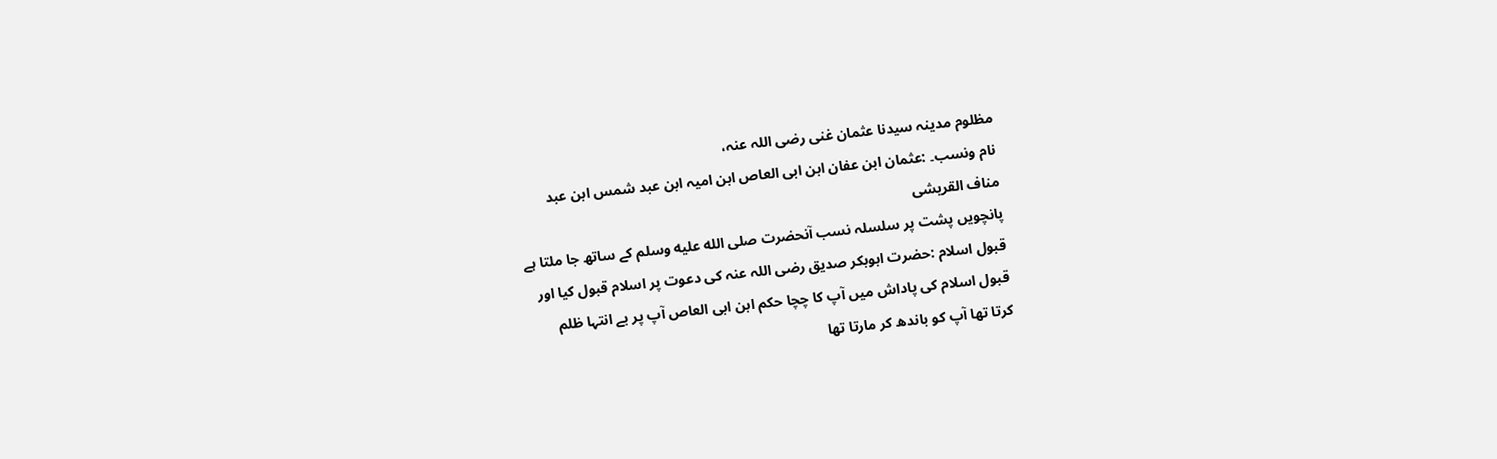مظلوم مدینہ سیدنا عثمان غنی رضی اللہ عنہ،
نام ونسب۔ :عثمان ابن عفان ابن ابی العاص ابن امیہ ابن عبد شمس ابن عبد
مناف القریشی
پانچویں پشت پر سلسلہ نسب آنحضرت صلى الله عليه وسلم کے ساتھ جا ملتا ہے
قبول اسلام :حضرت ابوبکر صدیق رضی اللہ عنہ کی دعوت پر اسلام قبول کیا اور
قبول اسلام کی پاداش میں آپ کا چچا حکم ابن ابی العاص آپ پر بے انتہا ظلم
کرتا تھا آپ کو باندھ کر مارتا تھا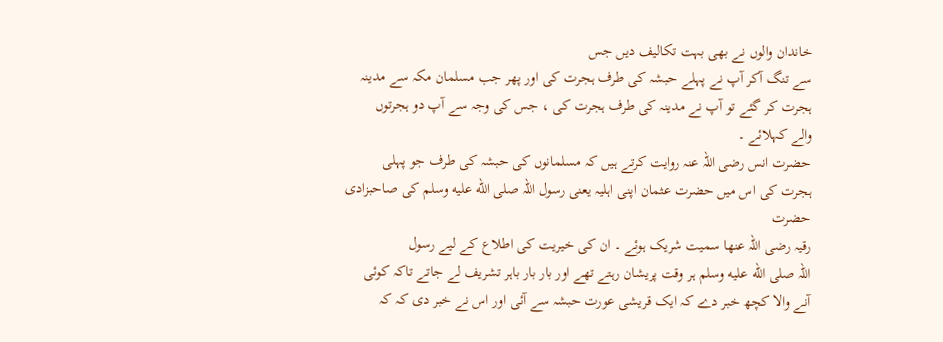خاندان والوں نے بھی بہت تکالیف دیں جس
سے تنگ آکر آپ نے پہلے حبشہ کی طرف ہجرت کی اور پھر جب مسلمان مکہ سے مدینہ
ہجرت کر گئے تو آپ نے مدینہ کی طرف ہجرت کی ، جس کی وجہ سے آپ دو ہجرتوں
والے کہلائے ۔
حضرت انس رضی اللہ عنہ روایت کرتے ہیں کہ مسلمانوں کی حبشہ کی طرف جو پہلی
ہجرت کی اس میں حضرت عثمان اپنی اہلیہ یعنی رسول اللہ صلى الله عليه وسلم کی صاحبزادی حضرت
رقیہ رضی اللہ عنھا سمیت شریک ہوئے ۔ ان کی خیریت کی اطلاع کے لیے رسول
اللہ صلى الله عليه وسلم ہر وقت پریشان رہتے تھے اور بار بار باہر تشریف لے جاتے تاکہ کوئی
آنے والا کچھ خبر دے کہ ایک قریشی عورت حبشہ سے آئی اور اس نے خبر دی کہ کہ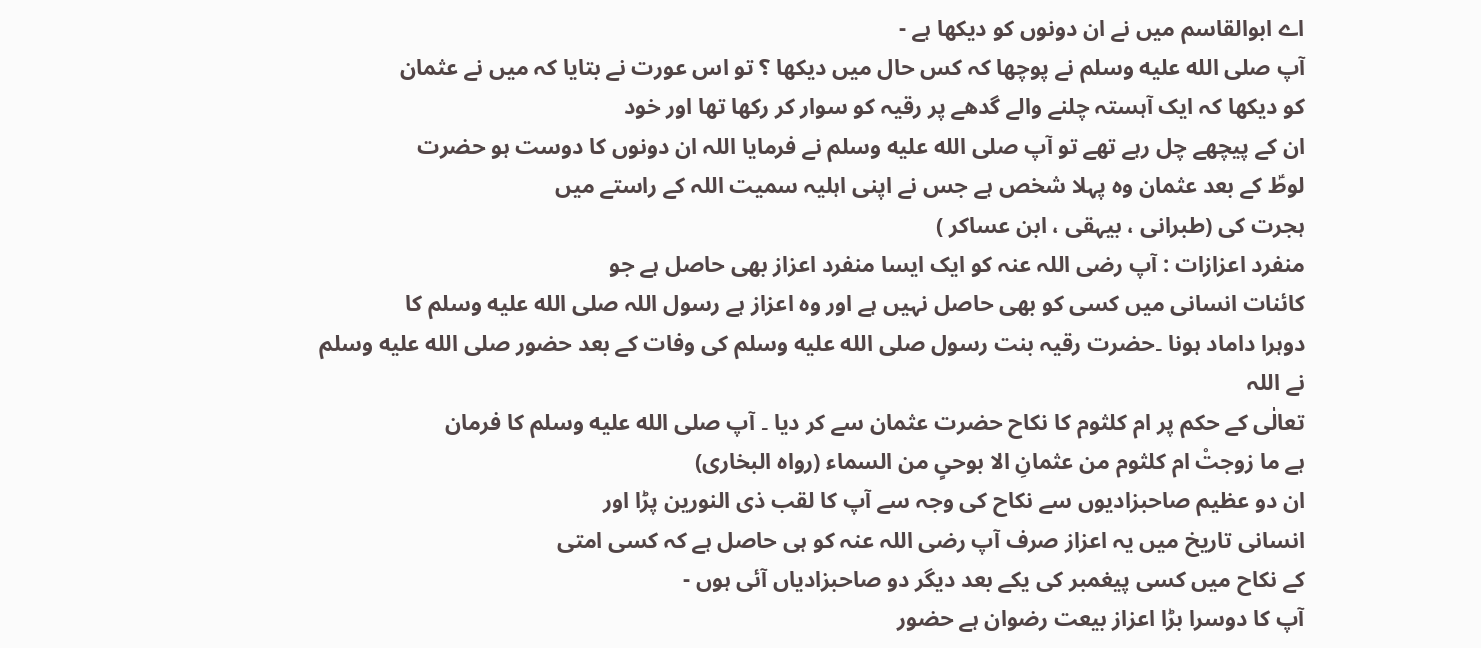اے ابوالقاسم میں نے ان دونوں کو دیکھا ہے -
آپ صلى الله عليه وسلم نے پوچھا کہ کس حال میں دیکھا ؟ تو اس عورت نے بتایا کہ میں نے عثمان
کو دیکھا کہ ایک آہستہ چلنے والے گدھے پر رقیہ کو سوار کر رکھا تھا اور خود
ان کے پیچھے چل رہے تھے تو آپ صلى الله عليه وسلم نے فرمایا اللہ ان دونوں کا دوست ہو حضرت
لوطؑ کے بعد عثمان وہ پہلا شخص ہے جس نے اپنی اہلیہ سمیت اللہ کے راستے میں
ہجرت کی (طبرانی ، بیہقی ، ابن عساکر )
منفرد اعزازات : آپ رضی اللہ عنہ کو ایک ایسا منفرد اعزاز بھی حاصل ہے جو
کائنات انسانی میں کسی کو بھی حاصل نہیں ہے اور وہ اعزاز ہے رسول اللہ صلى الله عليه وسلم کا
دوہرا داماد ہونا ۔حضرت رقیہ بنت رسول صلى الله عليه وسلم کی وفات کے بعد حضور صلى الله عليه وسلم نے اللہ
تعالٰی کے حکم پر ام کلثوم کا نکاح حضرت عثمان سے کر دیا ۔ آپ صلى الله عليه وسلم کا فرمان
ہے ما زوجتْ ام کلثوم من عثمانِ الا بوحیٍ من السماء (رواہ البخاری)
ان دو عظیم صاحبزادیوں سے نکاح کی وجہ سے آپ کا لقب ذی النورین پڑا اور
انسانی تاریخ میں یہ اعزاز صرف آپ رضی اللہ عنہ کو ہی حاصل ہے کہ کسی امتی
کے نکاح میں کسی پیغمبر کی یکے بعد دیگر دو صاحبزادیاں آئی ہوں -
آپ کا دوسرا بڑا اعزاز بیعت رضوان ہے حضور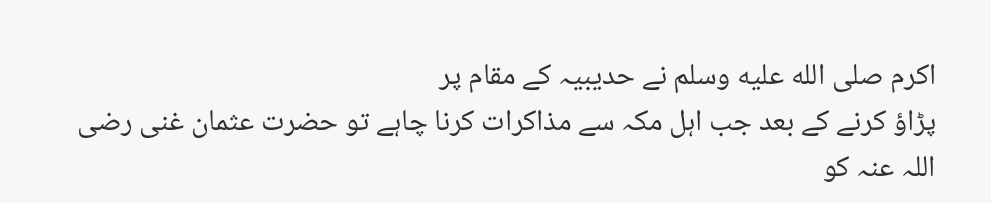اکرم صلى الله عليه وسلم نے حدیبیہ کے مقام پر
پڑاؤ کرنے کے بعد جب اہل مکہ سے مذاکرات کرنا چاہے تو حضرت عثمان غنی رضی
اللہ عنہ کو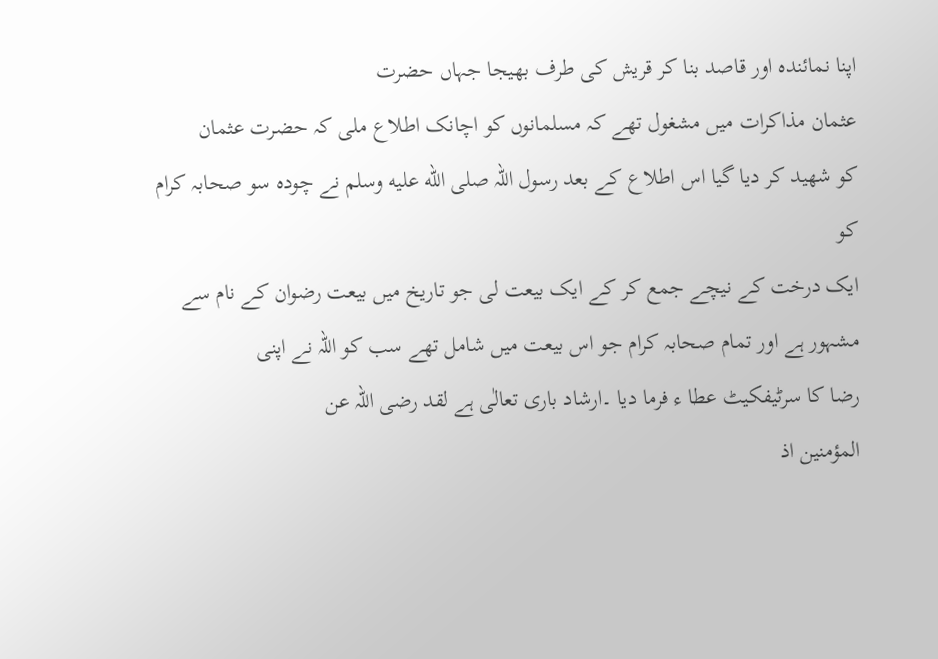اپنا نمائندہ اور قاصد بنا کر قریش کی طرف بھیجا جہاں حضرت
عثمان مذاکرات میں مشغول تھے کہ مسلمانوں کو اچانک اطلاع ملی کہ حضرت عثمان
کو شھید کر دیا گیا اس اطلاع کے بعد رسول اللہ صلى الله عليه وسلم نے چودہ سو صحابہ کرام کو
ایک درخت کے نیچے جمع کر کے ایک بیعت لی جو تاریخ میں بیعت رضوان کے نام سے
مشہور ہے اور تمام صحابہ کرام جو اس بیعت میں شامل تھے سب کو اللہ نے اپنی
رضا کا سرٹیفکیٹ عطا ء فرما دیا ۔ارشاد باری تعالٰی ہے لقد رضی اللہ عن
المؤمنین اذ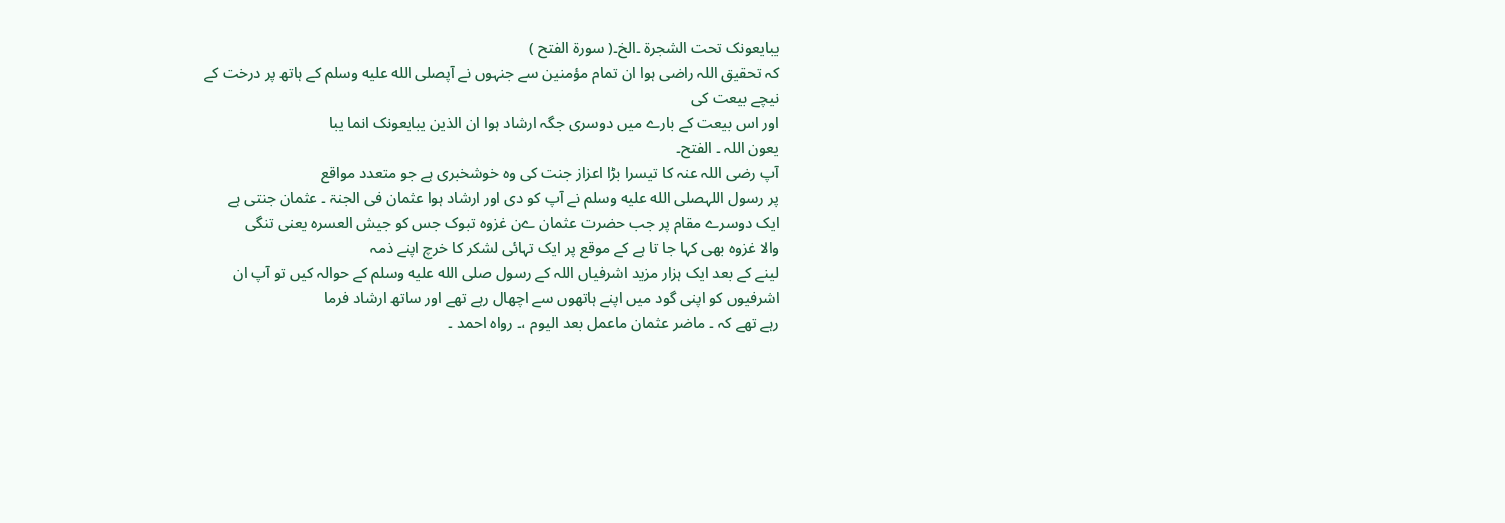یبایعونک تحت الشجرۃ ۔الخ۔( سورۃ الفتح )
کہ تحقیق اللہ راضی ہوا ان تمام مؤمنین سے جنہوں نے آپصلى الله عليه وسلم کے ہاتھ پر درخت کے
نیچے بیعت کی
اور اس بیعت کے بارے میں دوسری جگہ ارشاد ہوا ان الذین یبایعونک انما یبا
یعون اللہ ۔ الفتح۔
آپ رضی اللہ عنہ کا تیسرا بڑا اعزاز جنت کی وہ خوشخبری ہے جو متعدد مواقع
پر رسول اللہصلى الله عليه وسلم نے آپ کو دی اور ارشاد ہوا عثمان فی الجنۃ ۔ عثمان جنتی ہے
ایک دوسرے مقام پر جب حضرت عثمان ےن غزوہ تبوک جس کو جیش العسرہ یعنی تنگی
والا غزوہ بھی کہا جا تا ہے کے موقع پر ایک تہائی لشکر کا خرچ اپنے ذمہ
لینے کے بعد ایک ہزار مزید اشرفیاں اللہ کے رسول صلى الله عليه وسلم کے حوالہ کیں تو آپ ان
اشرفیوں کو اپنی گود میں اپنے ہاتھوں سے اچھال رہے تھے اور ساتھ ارشاد فرما
رہے تھے کہ ۔ ماضر عثمان ماعمل بعد الیوم ،۔ رواہ احمد ۔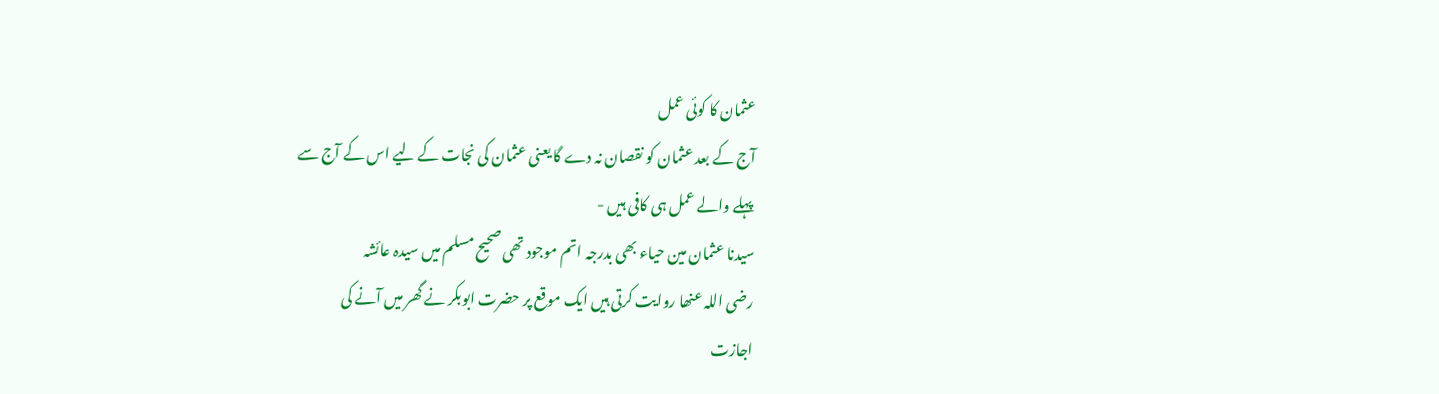عثمان کا کوئی عمل
آج کے بعد عثمان کو نقصان نہ دے گا یعنی عثمان کی نجات کے لیے اس کے آج سے
پہلے والے عمل ہی کافی ہیں -
سیدنا عثمان مین حیاء بھی بدرجہ اتم موجود تھی صحیح مسلم میں سیدہ عائشہ
رضی اللہ عنھا روایت کرتی ہیں ایک موقع پر حضرت ابوبکر نے گھر میں آنے کی
اجازت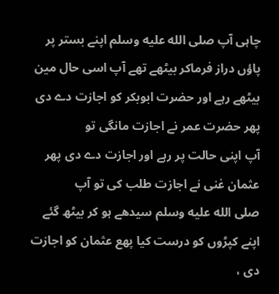چاہی آپ صلى الله عليه وسلم اپنے بستر پر پاؤں دراز فرماکر بیٹھے تھے آپ اسی حال مین
بیٹھے رہے اور حضرت ابوبکر کو اجازت دے دی پھر حضرت عمر نے اجازت مانگی تو
آپ اپنی حالت پر رہے اور اجازت دے دی پھر عثمان غنی نے اجازت طلب کی تو آپ
صلى الله عليه وسلم سیدھے ہو کر بیٹھ گئے اپنے کپڑوں کو درست کیا پھع عثمان کو اجازت دی ،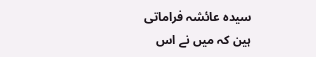سیدہ عائشہ فراماتی ہین کہ میں نے اس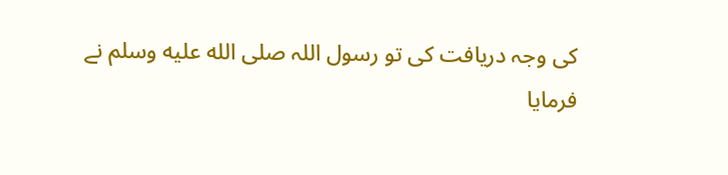کی وجہ دریافت کی تو رسول اللہ صلى الله عليه وسلم نے
فرمایا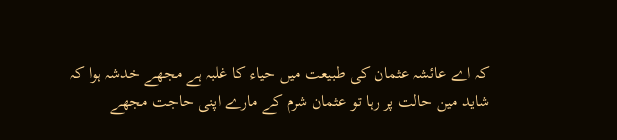کہ اے عائشہ عثمان کی طبیعت میں حیاء کا غلبہ ہے مجھے خدشہ ہوا کہ
شاید مین حالت پر رہا تو عثمان شرم کے مارے اپنی حاجت مجھے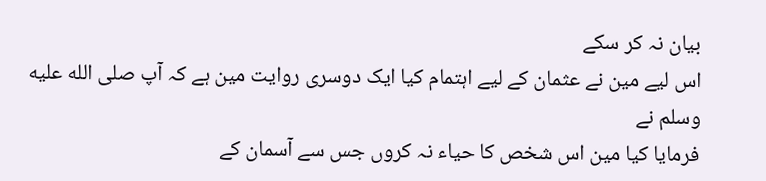بیان نہ کر سکے
اس لیے مین نے عثمان کے لیے اہتمام کیا ایک دوسری روایت مین ہے کہ آپ صلى الله عليه وسلم نے
فرمایا کیا مین اس شخص کا حیاء نہ کروں جس سے آسمان کے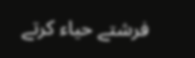فرشتے حیاء کرتے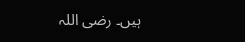ہیں۔ رضی اللہ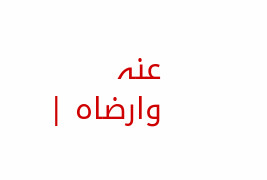عنہ وارضاہ |